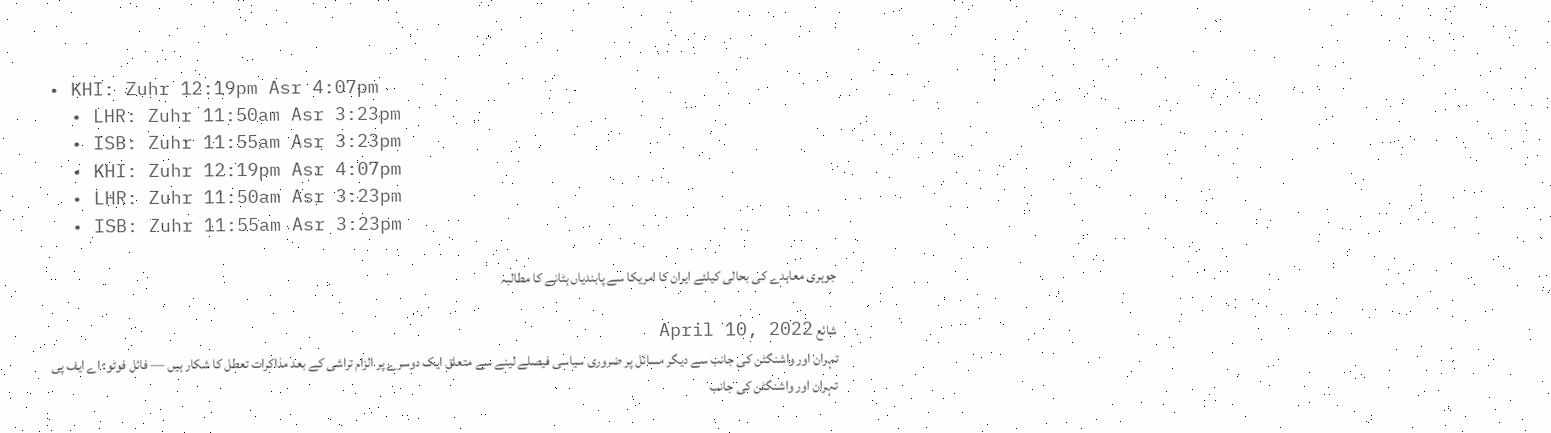• KHI: Zuhr 12:19pm Asr 4:07pm
  • LHR: Zuhr 11:50am Asr 3:23pm
  • ISB: Zuhr 11:55am Asr 3:23pm
  • KHI: Zuhr 12:19pm Asr 4:07pm
  • LHR: Zuhr 11:50am Asr 3:23pm
  • ISB: Zuhr 11:55am Asr 3:23pm

جوہری معاہدے کی بحالی کیلئے ایران کا امریکا سے پابندیاں ہٹانے کا مطالبہ

شائع April 10, 2022
تہران اور واشنگٹن کی جانب سے دیگر مسائل پر ضروری سیاسی فیصلے لینے سے متعلق ایک دوسرے پر الزام تراشی کے بعد مذاکرات تعطل کا شکار ہیں — فائل فوٹو: اے ایف پی
تہران اور واشنگٹن کی جانب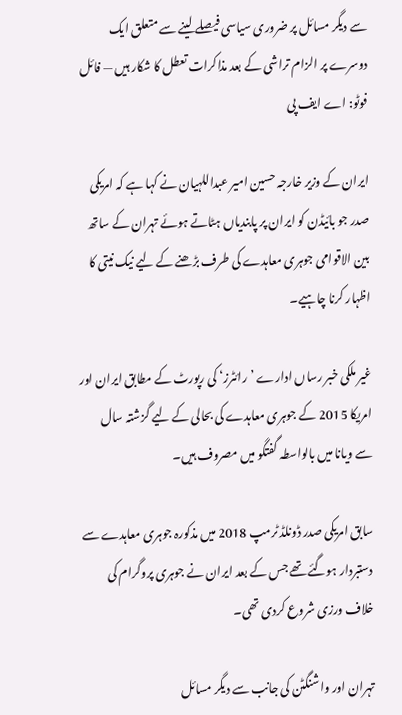سے دیگر مسائل پر ضروری سیاسی فیصلے لینے سے متعلق ایک دوسرے پر الزام تراشی کے بعد مذاکرات تعطل کا شکار ہیں — فائل فوٹو: اے ایف پی

ایران کے وزیر خارجہ حسین امیر عبداللہیان نے کہا ہے کہ امریکی صدر جو بائیڈن کو ایران پر پابندیاں ہٹاتے ہوئے تہران کے ساتھ بین الاقوامی جوہری معاہدے کی طرف بڑھنے کے لیے نیک نیتی کا اظہار کرنا چاہیے۔

غیر ملکی خبر رساں ادارے ’رائٹرز‘ کی رپورٹ کے مطابق ایران اور امریکا 2015 کے جوہری معاہدے کی بحالی کے لیے گزشتہ سال سے ویانا میں بالواسطہ گفتگو میں مصروف ہیں۔

سابق امریکی صدر ڈونلڈ ٹرمپ 2018 میں مذکورہ جوہری معاہدے سے دستبردار ہوگئے تھے جس کے بعد ایران نے جوہری پروگرام کی خلاف ورزی شروع کردی تھی۔

تہران اور واشنگٹن کی جانب سے دیگر مسائل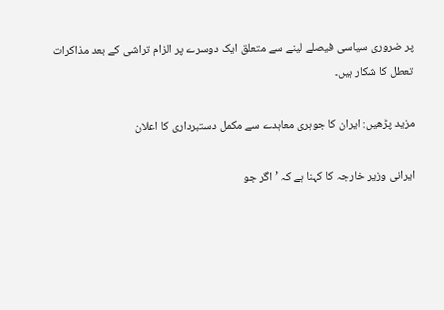پر ضروری سیاسی فیصلے لینے سے متعلق ایک دوسرے پر الزام تراشی کے بعد مذاکرات تعطل کا شکار ہیں۔

مزید پڑھیں: ایران کا جوہری معاہدے سے مکمل دستبرداری کا اعلان

ایرانی وزیر خارجہ کا کہنا ہے کہ ’اگر جو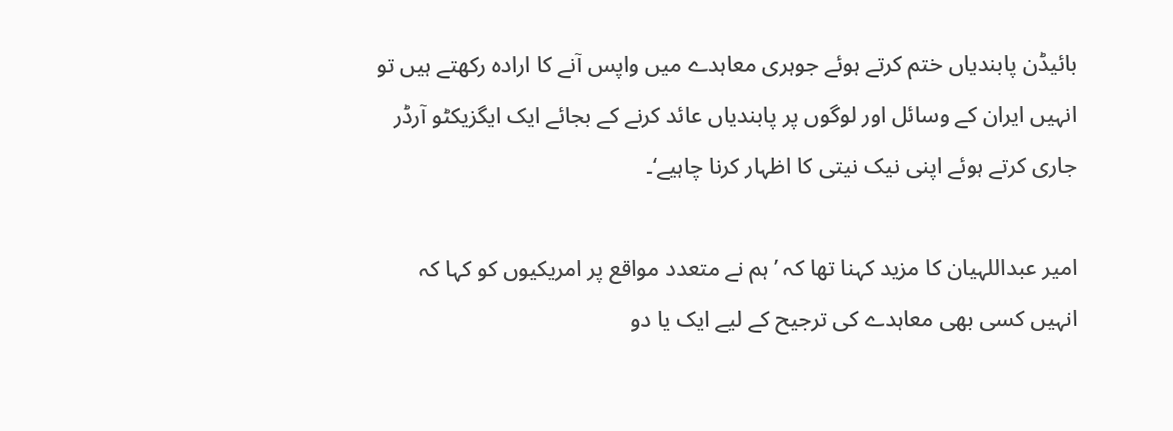بائیڈن پابندیاں ختم کرتے ہوئے جوہری معاہدے میں واپس آنے کا ارادہ رکھتے ہیں تو انہیں ایران کے وسائل اور لوگوں پر پابندیاں عائد کرنے کے بجائے ایک ایگزیکٹو آرڈر جاری کرتے ہوئے اپنی نیک نیتی کا اظہار کرنا چاہیے‘۔

امیر عبداللہیان کا مزید کہنا تھا کہ ’ہم نے متعدد مواقع پر امریکیوں کو کہا کہ انہیں کسی بھی معاہدے کی ترجیح کے لیے ایک یا دو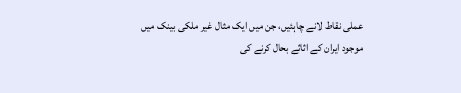عملی نقاط لانے چاہئیں، جن میں ایک مثال غیر ملکی بینک میں موجود ایران کے اثاثے بحال کرنے کی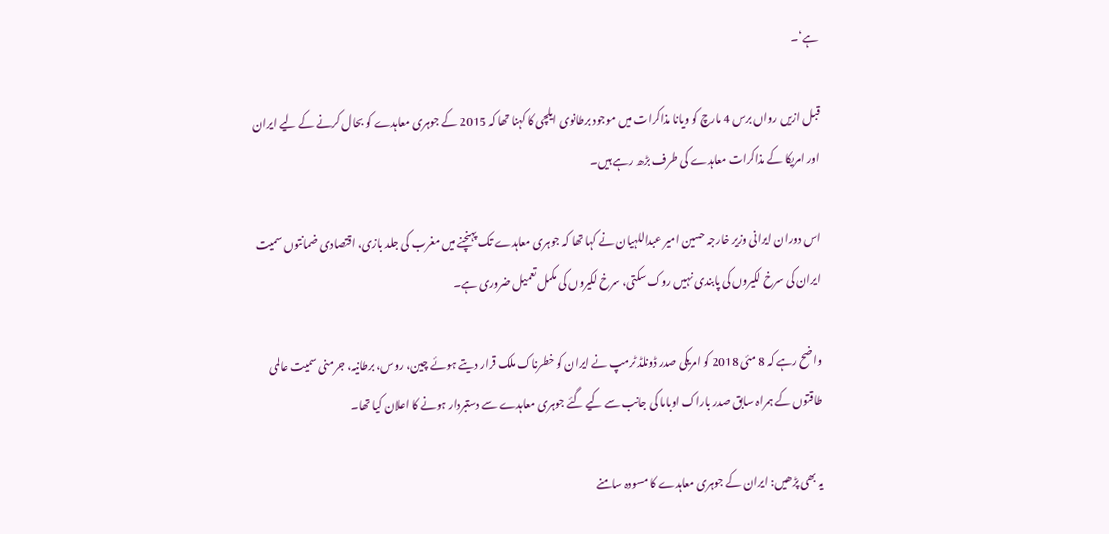ہے‘۔

قبل ازیں رواں برس 4 مارچ کو ویانا مذاکرات میں موجود برطانوی ایلچی کا کہنا تھا کہ 2015 کے جوہری معاہدے کو بحال کرنے کے لیے ایران اور امریکا کے مذاکرات معاہدے کی طرف بڑھ رہے ہیں۔

اس دوران ایرانی وزیر خارجہ حسین امیر عبداللہیان نے کہا تھا کہ جوہری معاہدے تک پہنچنے میں مغرب کی جلد بازی، اقتصادی ضمانتوں سمیت ایران کی سرخ لکیروں کی پابندی نہیں روک سکتی، سرخ لکیروں کی مکمل تعمیل ضروری ہے۔

واضح رہے کہ 8 مئی 2018 کو امریکی صدر ڈونلڈ ٹرمپ نے ایران کو خطرناک ملک قرار دیتے ہوئے چین، روس، برطانیہ، جرمنی سمیت عالمی طاقتوں کے ہمراہ سابق صدر باراک اوباما کی جانب سے کیے گئے جوہری معاہدے سے دستبردار ہونے کا اعلان کیا تھا۔

یہ بھی پڑھیں: ایران کے جوہری معاہدے کا مسودہ سامنے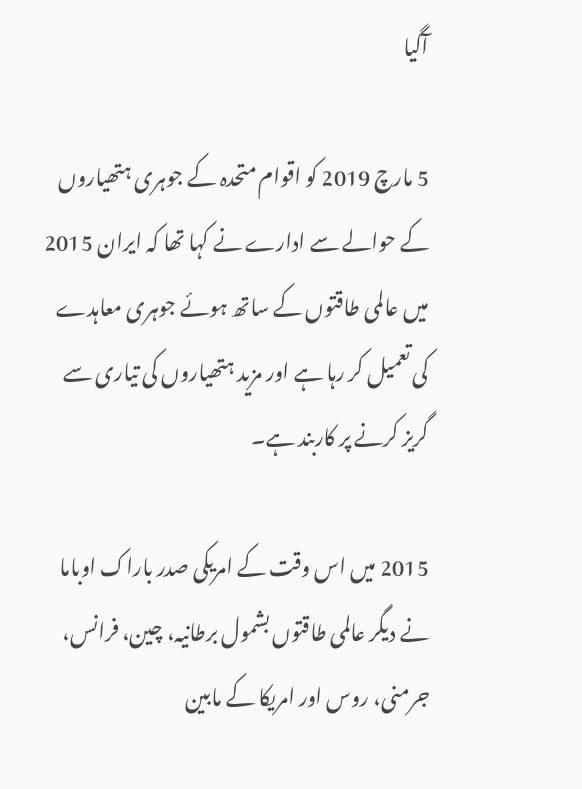آگیا

5 مارچ 2019 کو اقوام متحدہ کے جوہری ہتھیاروں کے حوالے سے ادارے نے کہا تھا کہ ایران 2015 میں عالمی طاقتوں کے ساتھ ہوئے جوہری معاہدے کی تعمیل کر رہا ہے اور مزید ہتھیاروں کی تیاری سے گریز کرنے پر کاربند ہے۔

2015 میں اس وقت کے امریکی صدر باراک اوباما نے دیگر عالمی طاقتوں بشمول برطانیہ، چین، فرانس، جرمنی، روس اور امریکا کے مابین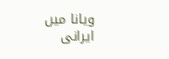ویانا میں ایرانی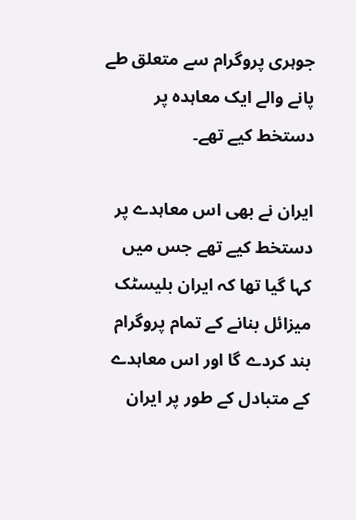جوہری پروگرام سے متعلق طے پانے والے ایک معاہدہ پر دستخط کیے تھے۔

ایران نے بھی اس معاہدے پر دستخط کیے تھے جس میں کہا گیا تھا کہ ایران بلیسٹک میزائل بنانے کے تمام پروگرام بند کردے گا اور اس معاہدے کے متبادل کے طور پر ایران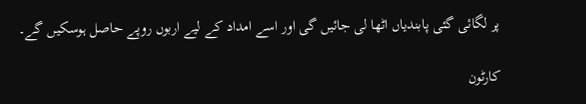پر لگائی گئی پابندیاں اٹھا لی جائیں گی اور اسے امداد کے لیے اربوں روپے حاصل ہوسکیں گے۔

کارٹون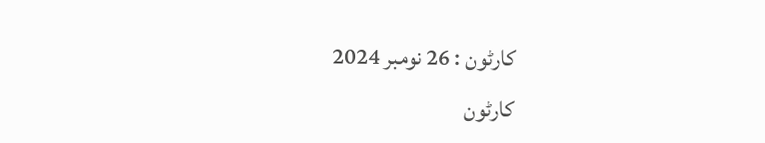کارٹون : 26 نومبر 2024
کارٹون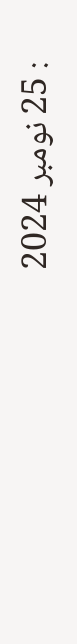: 25 نومبر 2024